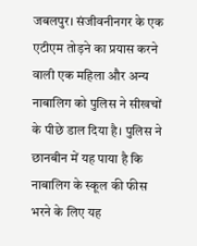जबलपुर। संजीवनीनगर के एक एटीएम तोड़ने का प्रयास करने वाली एक महिला और अन्य नाबालिग को पुलिस ने सीखचों के पीछे डाल दिया है। पुलिस ने छानबीन में यह पाया है कि नाबालिग के स्कूल की फीस भरने के लिए यह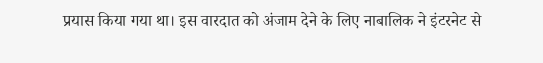प्रयास किया गया था। इस वारदात को अंजाम देने के लिए नाबालिक ने इंटरनेट से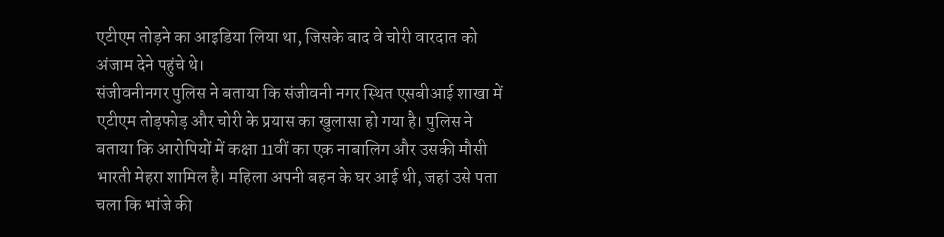एटीएम तोड़ने का आइडिया लिया था, जिसके बाद वे चोरी वारदात को अंजाम देने पहुंचे थे।
संजीवनीनगर पुलिस ने बताया कि संजीवनी नगर स्थित एसबीआई शाखा में एटीएम तोड़फोड़ और चोरी के प्रयास का खुलासा हो गया है। पुलिस ने बताया कि आरोपियों में कक्षा 11वीं का एक नाबालिग और उसकी मौसी भारती मेहरा शामिल है। महिला अपनी बहन के घर आई थी, जहां उसे पता चला कि भांजे की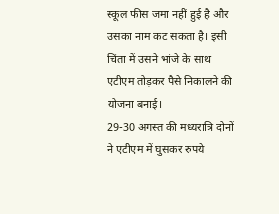स्कूल फीस जमा नहीं हुई है और उसका नाम कट सकता है। इसी चिंता में उसने भांजे के साथ एटीएम तोड़कर पैसे निकालने की योजना बनाई।
29-30 अगस्त की मध्यरात्रि दोनों ने एटीएम में घुसकर रुपये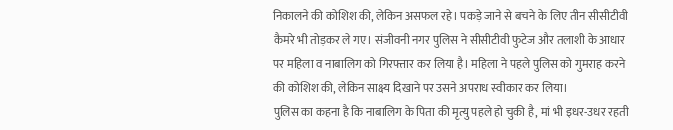निकालने की कोशिश की, लेकिन असफल रहे। पकड़े जाने से बचने के लिए तीन सीसीटीवी कैमरे भी तोड़कर ले गए। संजीवनी नगर पुलिस ने सीसीटीवी फुटेज और तलाशी के आधार पर महिला व नाबालिग को गिरफ्तार कर लिया है। महिला ने पहले पुलिस को गुमराह करने की कोशिश की, लेकिन साक्ष्य दिखाने पर उसने अपराध स्वीकार कर लिया।
पुलिस का कहना है कि नाबालिग के पिता की मृत्यु पहले हो चुकी है, मां भी इधर-उधर रहती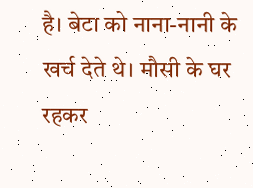है। बेटा को नाना-नानी के खर्च देते थे। मौसी के घर रहकर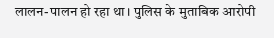लालन-पालन हो रहा था। पुलिस के मुताबिक आरोपी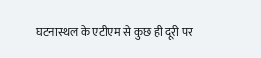घटनास्थल के एटीएम से कुछ ही दूरी पर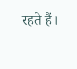रहते हैं।